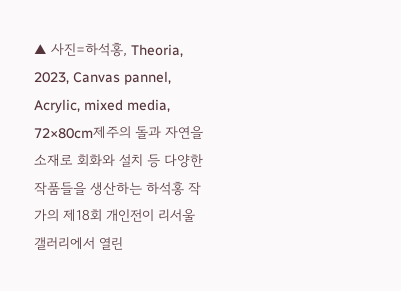▲ 사진=하석홍, Theoria, 2023, Canvas pannel, Acrylic, mixed media, 72×80cm제주의 돌과 자연을 소재로 회화와 설치 등 다양한 작품들을 생산하는 하석홍 작가의 제18회 개인전이 리서울갤러리에서 열린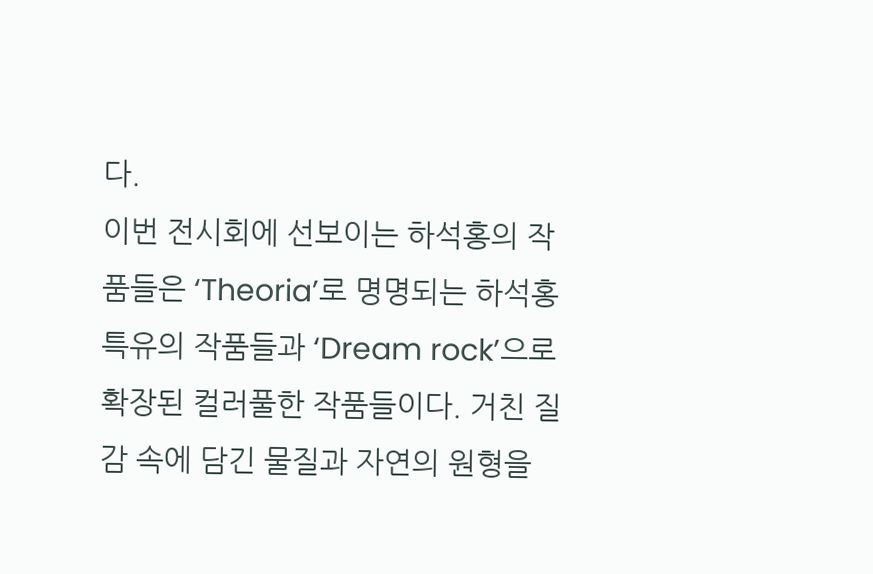다.
이번 전시회에 선보이는 하석홍의 작품들은 ‘Theoria’로 명명되는 하석홍 특유의 작품들과 ‘Dream rock’으로 확장된 컬러풀한 작품들이다. 거친 질감 속에 담긴 물질과 자연의 원형을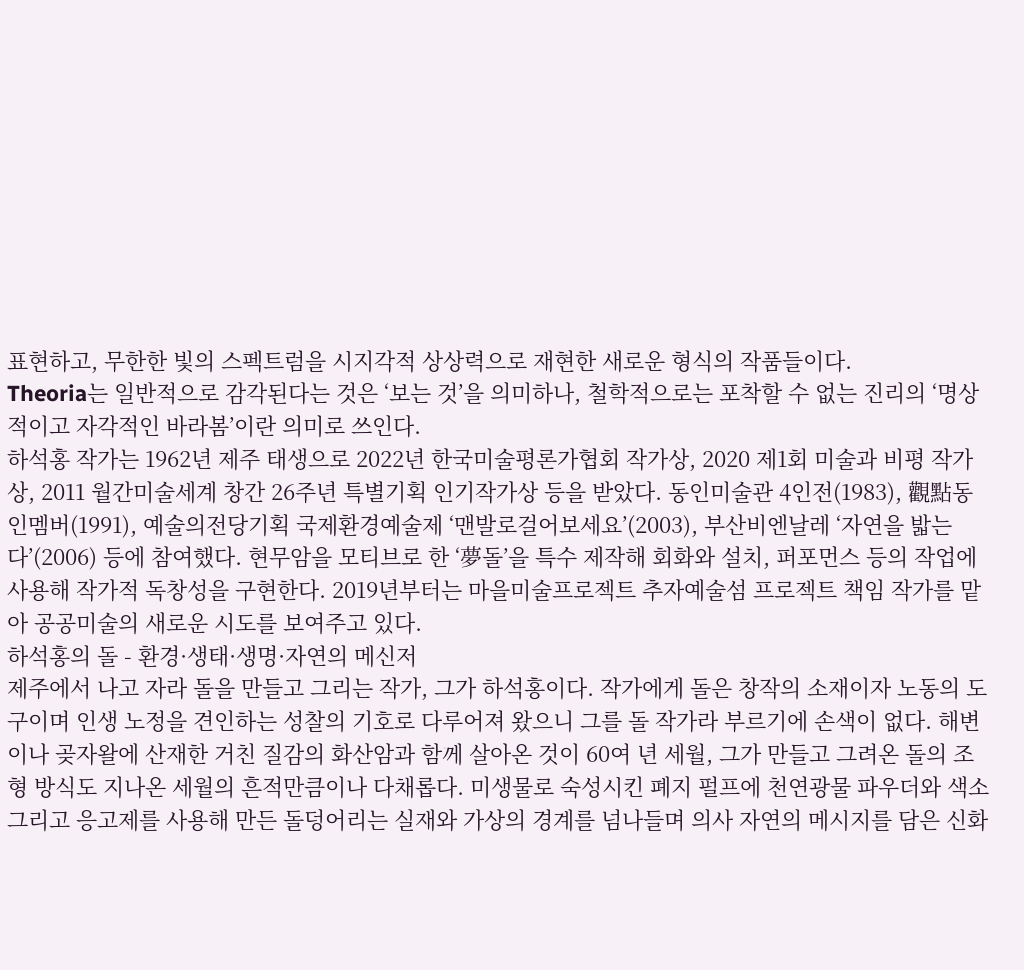표현하고, 무한한 빛의 스펙트럼을 시지각적 상상력으로 재현한 새로운 형식의 작품들이다.
Theoria는 일반적으로 감각된다는 것은 ‘보는 것’을 의미하나, 철학적으로는 포착할 수 없는 진리의 ‘명상적이고 자각적인 바라봄’이란 의미로 쓰인다.
하석홍 작가는 1962년 제주 태생으로 2022년 한국미술평론가협회 작가상, 2020 제1회 미술과 비평 작가상, 2011 월간미술세계 창간 26주년 특별기획 인기작가상 등을 받았다. 동인미술관 4인전(1983), 觀點동인멤버(1991), 예술의전당기획 국제환경예술제 ‘맨발로걸어보세요’(2003), 부산비엔날레 ‘자연을 밟는다’(2006) 등에 참여했다. 현무암을 모티브로 한 ‘夢돌’을 특수 제작해 회화와 설치, 퍼포먼스 등의 작업에 사용해 작가적 독창성을 구현한다. 2019년부터는 마을미술프로젝트 추자예술섬 프로젝트 책임 작가를 맡아 공공미술의 새로운 시도를 보여주고 있다.
하석홍의 돌 - 환경·생태·생명·자연의 메신저
제주에서 나고 자라 돌을 만들고 그리는 작가, 그가 하석홍이다. 작가에게 돌은 창작의 소재이자 노동의 도구이며 인생 노정을 견인하는 성찰의 기호로 다루어져 왔으니 그를 돌 작가라 부르기에 손색이 없다. 해변이나 곶자왈에 산재한 거친 질감의 화산암과 함께 살아온 것이 60여 년 세월, 그가 만들고 그려온 돌의 조형 방식도 지나온 세월의 흔적만큼이나 다채롭다. 미생물로 숙성시킨 폐지 펄프에 천연광물 파우더와 색소 그리고 응고제를 사용해 만든 돌덩어리는 실재와 가상의 경계를 넘나들며 의사 자연의 메시지를 담은 신화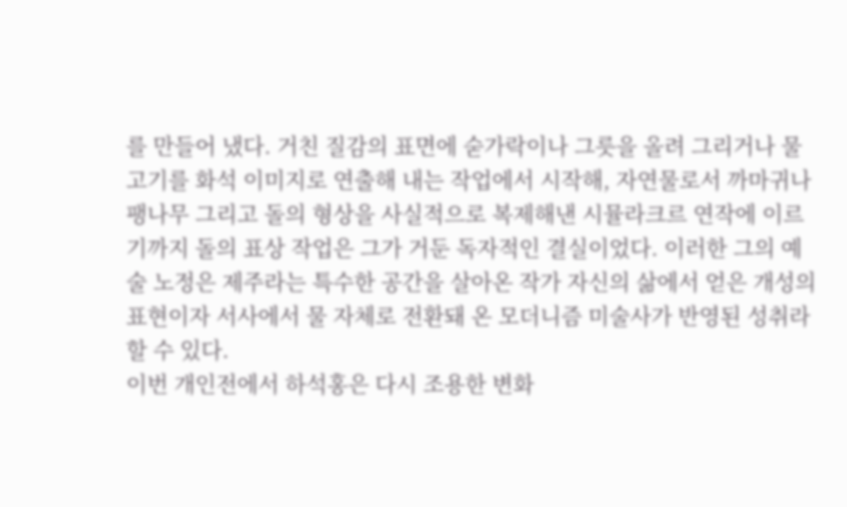를 만들어 냈다. 거친 질감의 표면에 숟가락이나 그릇을 올려 그리거나 물고기를 화석 이미지로 연출해 내는 작업에서 시작해, 자연물로서 까마귀나 팽나무 그리고 돌의 형상을 사실적으로 복제해낸 시뮬라크르 연작에 이르기까지 돌의 표상 작업은 그가 거둔 독자적인 결실이었다. 이러한 그의 예술 노정은 제주라는 특수한 공간을 살아온 작가 자신의 삶에서 얻은 개성의 표현이자 서사에서 물 자체로 전환돼 온 모더니즘 미술사가 반영된 성취라 할 수 있다.
이번 개인전에서 하석홍은 다시 조용한 변화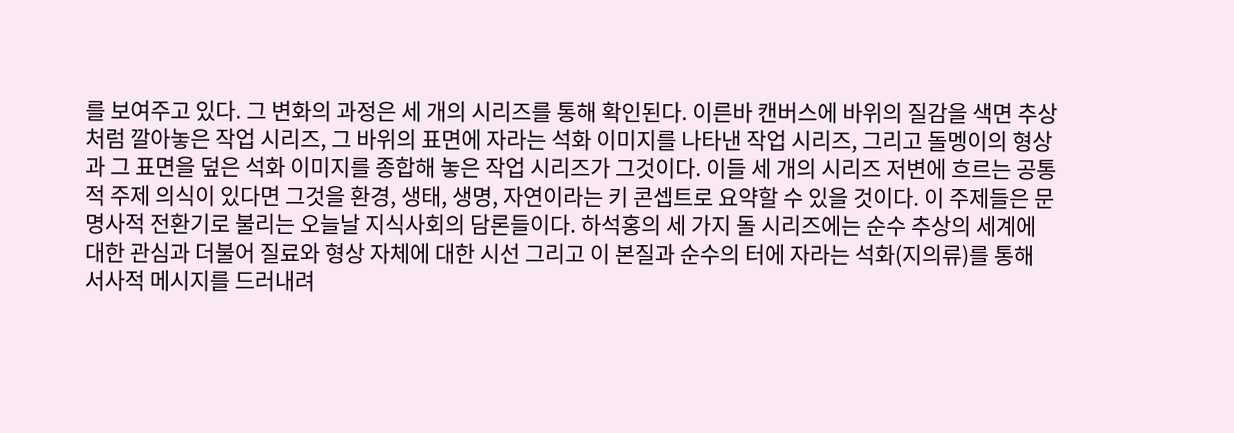를 보여주고 있다. 그 변화의 과정은 세 개의 시리즈를 통해 확인된다. 이른바 캔버스에 바위의 질감을 색면 추상처럼 깔아놓은 작업 시리즈, 그 바위의 표면에 자라는 석화 이미지를 나타낸 작업 시리즈, 그리고 돌멩이의 형상과 그 표면을 덮은 석화 이미지를 종합해 놓은 작업 시리즈가 그것이다. 이들 세 개의 시리즈 저변에 흐르는 공통적 주제 의식이 있다면 그것을 환경, 생태, 생명, 자연이라는 키 콘셉트로 요약할 수 있을 것이다. 이 주제들은 문명사적 전환기로 불리는 오늘날 지식사회의 담론들이다. 하석홍의 세 가지 돌 시리즈에는 순수 추상의 세계에 대한 관심과 더불어 질료와 형상 자체에 대한 시선 그리고 이 본질과 순수의 터에 자라는 석화(지의류)를 통해 서사적 메시지를 드러내려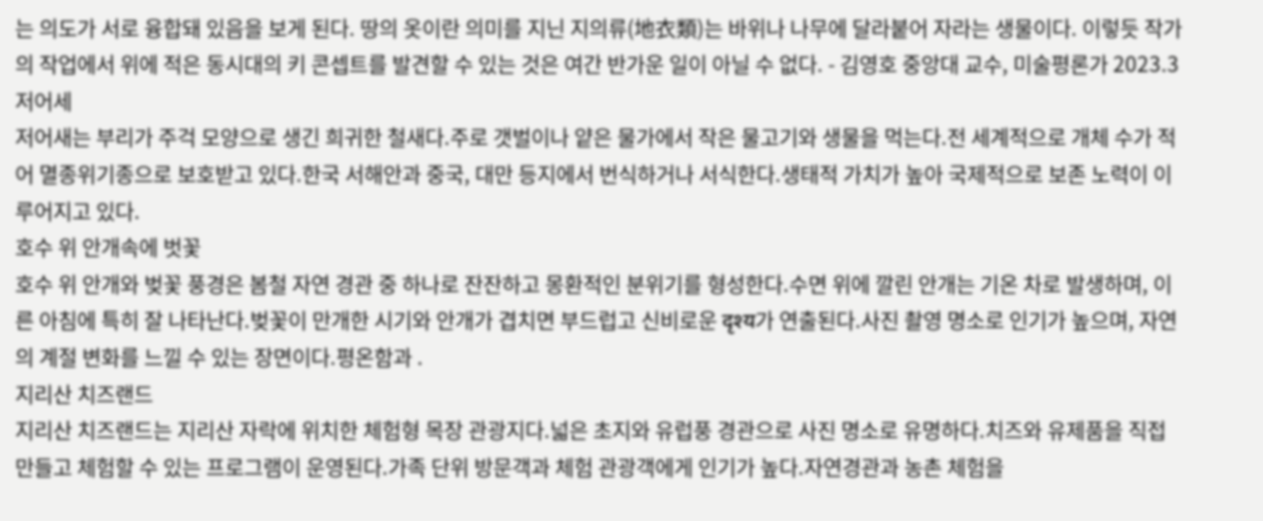는 의도가 서로 융합돼 있음을 보게 된다. 땅의 옷이란 의미를 지닌 지의류(地衣類)는 바위나 나무에 달라붙어 자라는 생물이다. 이렇듯 작가의 작업에서 위에 적은 동시대의 키 콘셉트를 발견할 수 있는 것은 여간 반가운 일이 아닐 수 없다. - 김영호 중앙대 교수, 미술평론가 2023.3
저어세
저어새는 부리가 주걱 모양으로 생긴 희귀한 철새다.주로 갯벌이나 얕은 물가에서 작은 물고기와 생물을 먹는다.전 세계적으로 개체 수가 적어 멸종위기종으로 보호받고 있다.한국 서해안과 중국, 대만 등지에서 번식하거나 서식한다.생태적 가치가 높아 국제적으로 보존 노력이 이루어지고 있다.
호수 위 안개속에 벗꽃
호수 위 안개와 벚꽃 풍경은 봄철 자연 경관 중 하나로 잔잔하고 몽환적인 분위기를 형성한다.수면 위에 깔린 안개는 기온 차로 발생하며, 이른 아침에 특히 잘 나타난다.벚꽃이 만개한 시기와 안개가 겹치면 부드럽고 신비로운 दृश्य가 연출된다.사진 촬영 명소로 인기가 높으며, 자연의 계절 변화를 느낄 수 있는 장면이다.평온함과 .
지리산 치즈랜드
지리산 치즈랜드는 지리산 자락에 위치한 체험형 목장 관광지다.넓은 초지와 유럽풍 경관으로 사진 명소로 유명하다.치즈와 유제품을 직접 만들고 체험할 수 있는 프로그램이 운영된다.가족 단위 방문객과 체험 관광객에게 인기가 높다.자연경관과 농촌 체험을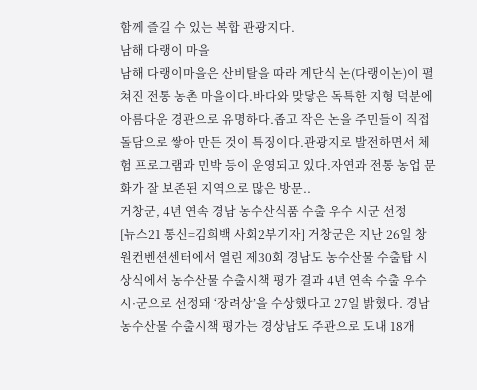함께 즐길 수 있는 복합 관광지다.
남해 다랭이 마을
남해 다랭이마을은 산비탈을 따라 계단식 논(다랭이논)이 펼쳐진 전통 농촌 마을이다.바다와 맞닿은 독특한 지형 덕분에 아름다운 경관으로 유명하다.좁고 작은 논을 주민들이 직접 돌담으로 쌓아 만든 것이 특징이다.관광지로 발전하면서 체험 프로그램과 민박 등이 운영되고 있다.자연과 전통 농업 문화가 잘 보존된 지역으로 많은 방문..
거창군, 4년 연속 경남 농수산식품 수출 우수 시군 선정
[뉴스21 통신=김희백 사회2부기자] 거창군은 지난 26일 창원컨벤션센터에서 열린 제30회 경남도 농수산물 수출탑 시상식에서 농수산물 수출시책 평가 결과 4년 연속 수출 우수 시·군으로 선정돼 ‘장려상’을 수상했다고 27일 밝혔다. 경남 농수산물 수출시책 평가는 경상남도 주관으로 도내 18개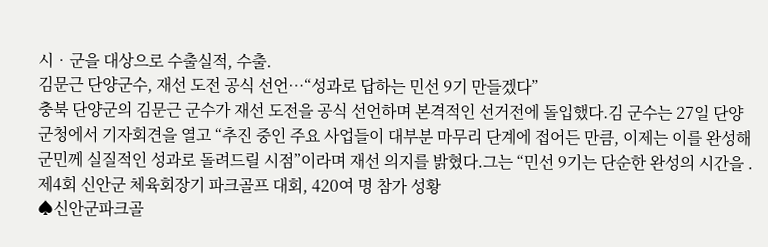시‧군을 대상으로 수출실적, 수출.
김문근 단양군수, 재선 도전 공식 선언…“성과로 답하는 민선 9기 만들겠다”
충북 단양군의 김문근 군수가 재선 도전을 공식 선언하며 본격적인 선거전에 돌입했다.김 군수는 27일 단양군청에서 기자회견을 열고 “추진 중인 주요 사업들이 대부분 마무리 단계에 접어든 만큼, 이제는 이를 완성해 군민께 실질적인 성과로 돌려드릴 시점”이라며 재선 의지를 밝혔다.그는 “민선 9기는 단순한 완성의 시간을 .
제4회 신안군 체육회장기 파크골프 대회, 420여 명 참가 성황
♠신안군파크골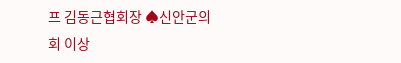프 김동근협회장 ♠신안군의회 이상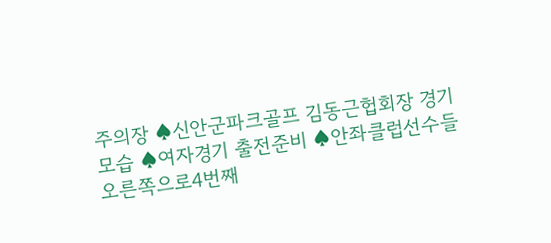주의장 ♠신안군파크골프 김동근헙회장 경기모습 ♠여자경기 출전준비 ♠안좌클럽선수들 오른쪽으로4번째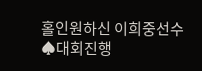홀인원하신 이희중선수 ♠대회진행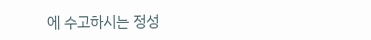에 수고하시는 정성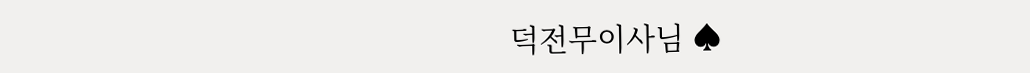덕전무이사님 ♠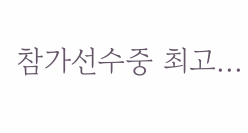참가선수중 최고...